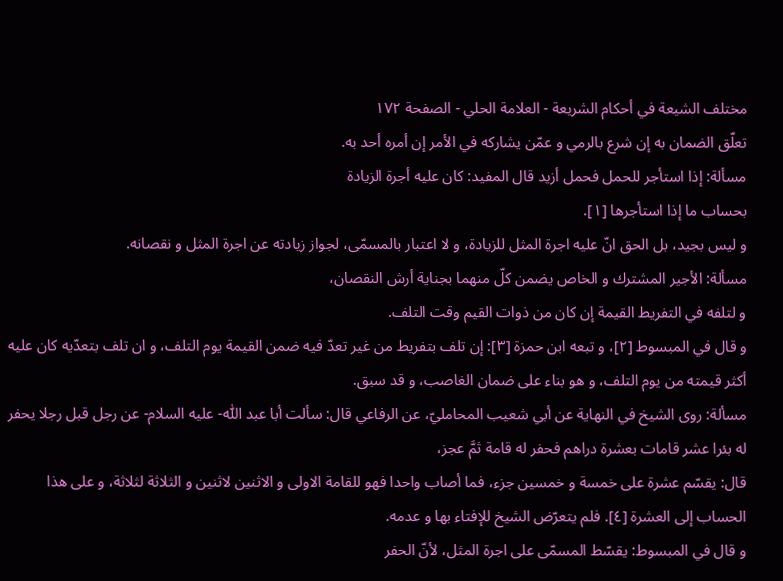مختلف الشيعة في أحكام الشريعة - العلامة الحلي - الصفحة ١٧٢
تعلّق الضمان به إن شرع بالرمي و عمّن يشاركه في الأمر إن أمره أحد به.
مسألة: إذا استأجر للحمل فحمل أزيد قال المفيد: كان عليه أجرة الزيادة
بحساب ما إذا استأجرها [١].
و ليس بجيد، بل الحق انّ عليه اجرة المثل للزيادة، و لا اعتبار بالمسمّى، لجواز زيادته عن اجرة المثل و نقصانه.
مسألة: الأجير المشترك و الخاص يضمن كلّ منهما بجناية أرش النقصان،
و لتلفه في التفريط القيمة إن كان من ذوات القيم وقت التلف.
و قال في المبسوط [٢]، و تبعه ابن حمزة [٣]: إن تلف بتفريط من غير تعدّ فيه ضمن القيمة يوم التلف، و ان تلف بتعدّيه كان عليه أكثر قيمته من يوم التلف، و هو بناء على ضمان الغاصب، و قد سبق.
مسألة: روى الشيخ في النهاية عن أبي شعيب المحامليّ، عن الرفاعي قال: سألت أبا عبد اللّٰه- عليه السلام- عن رجل قبل رجلا يحفر له بئرا عشر قامات بعشرة دراهم فحفر له قامة ثمَّ عجز،
قال: يقسّم عشرة على خمسة و خمسين جزء، فما أصاب واحدا فهو للقامة الاولى و الاثنين لاثنين و الثلاثة لثلاثة، و على هذا الحساب إلى العشرة [٤]. فلم يتعرّض الشيخ للإفتاء بها و عدمه.
و قال في المبسوط: يقسّط المسمّى على اجرة المثل، لأنّ الحفر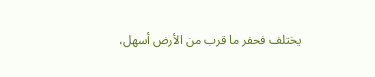يختلف فحفر ما قرب من الأرض أسهل،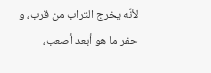لأنّه يخرج التراب من قرب، و حفر ما هو أبعد أصعب،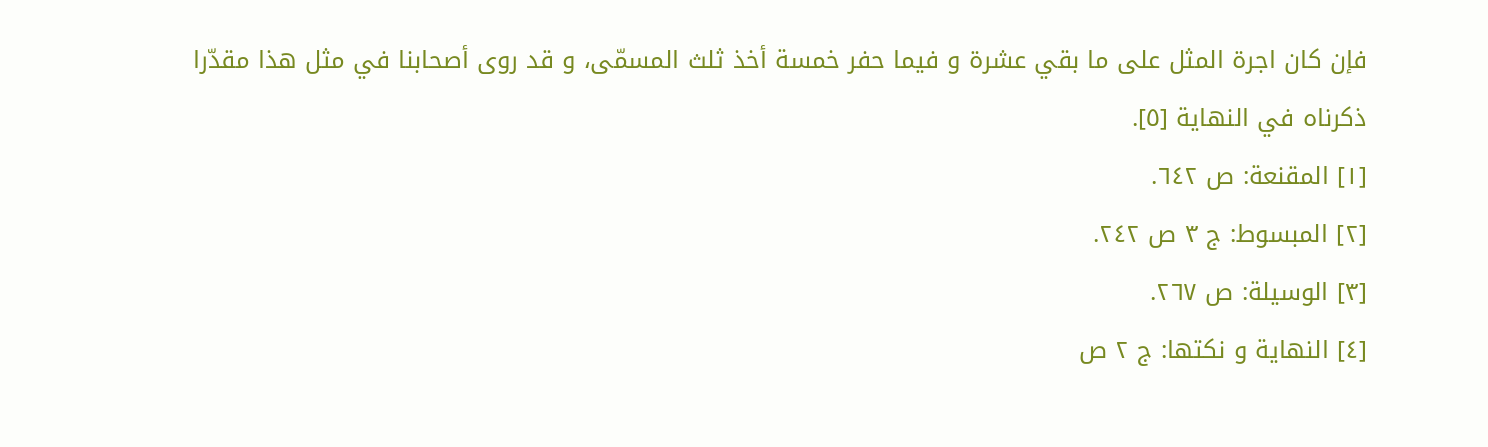فإن كان اجرة المثل على ما بقي عشرة و فيما حفر خمسة أخذ ثلث المسمّى، و قد روى أصحابنا في مثل هذا مقدّرا ذكرناه في النهاية [٥].
[١] المقنعة: ص ٦٤٢.
[٢] المبسوط: ج ٣ ص ٢٤٢.
[٣] الوسيلة: ص ٢٦٧.
[٤] النهاية و نكتها: ج ٢ ص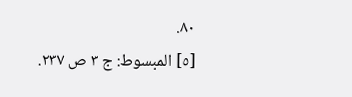٨٠.
[٥] المبسوط: ج ٣ ص ٢٣٧.